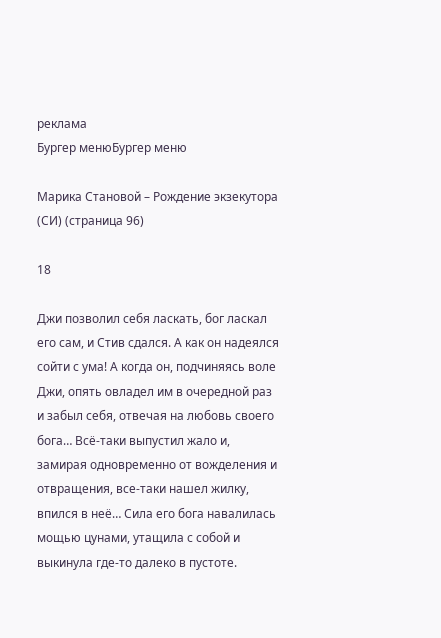реклама
Бургер менюБургер меню

Марика Становой – Рождение экзекутора (СИ) (страница 96)

18

Джи позволил себя ласкать, бог ласкал его сам, и Стив сдался. А как он надеялся сойти с ума! А когда он, подчиняясь воле Джи, опять овладел им в очередной раз и забыл себя, отвечая на любовь своего бога… Всё-таки выпустил жало и, замирая одновременно от вожделения и отвращения, все-таки нашел жилку, впился в неё… Сила его бога навалилась мощью цунами, утащила с собой и выкинула где-то далеко в пустоте.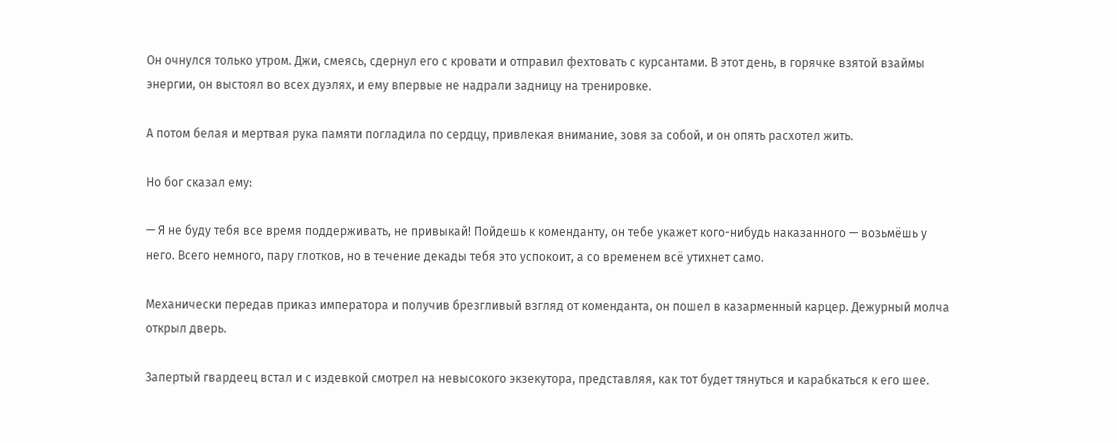Он очнулся только утром. Джи, смеясь, сдернул его с кровати и отправил фехтовать с курсантами. В этот день, в горячке взятой взаймы энергии, он выстоял во всех дуэлях, и ему впервые не надрали задницу на тренировке.

А потом белая и мертвая рука памяти погладила по сердцу, привлекая внимание, зовя за собой, и он опять расхотел жить.

Но бог сказал ему:

— Я не буду тебя все время поддерживать, не привыкай! Пойдешь к коменданту, он тебе укажет кого-нибудь наказанного — возьмёшь у него. Всего немного, пару глотков, но в течение декады тебя это успокоит, а со временем всё утихнет само.

Механически передав приказ императора и получив брезгливый взгляд от коменданта, он пошел в казарменный карцер. Дежурный молча открыл дверь.

Запертый гвардеец встал и с издевкой смотрел на невысокого экзекутора, представляя, как тот будет тянуться и карабкаться к его шее.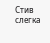Стив слегка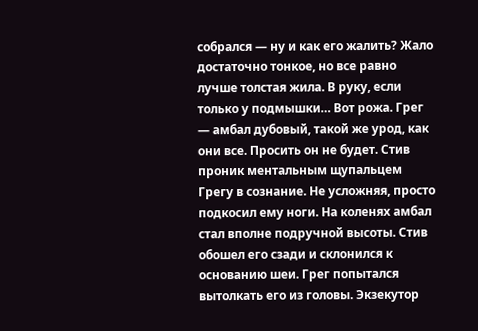собрался — ну и как его жалить? Жало достаточно тонкое, но все равно лучше толстая жила. В руку, если только у подмышки… Вот рожа. Грег — амбал дубовый, такой же урод, как они все. Просить он не будет. Стив проник ментальным щупальцем Грегу в сознание. Не усложняя, просто подкосил ему ноги. На коленях амбал стал вполне подручной высоты. Стив обошел его сзади и склонился к основанию шеи. Грег попытался вытолкать его из головы. Экзекутор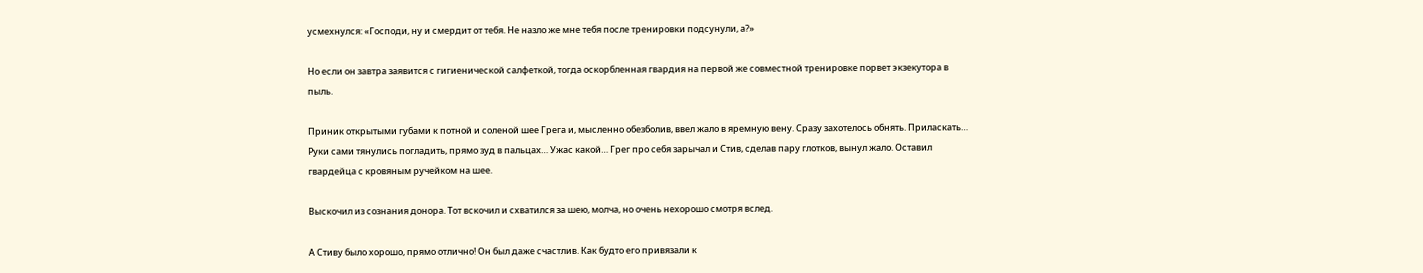усмехнулся: «Господи, ну и смердит от тебя. Не назло же мне тебя после тренировки подсунули, а?»

Но если он завтра заявится с гигиенической салфеткой, тогда оскорбленная гвардия на первой же совместной тренировке порвет экзекутора в пыль.

Приник открытыми губами к потной и соленой шее Грега и, мысленно обезболив, ввел жало в яремную вену. Сразу захотелось обнять. Приласкать… Руки сами тянулись погладить, прямо зуд в пальцах… Ужас какой… Грег про себя зарычал и Стив, сделав пару глотков, вынул жало. Оставил гвардейца с кровяным ручейком на шее.

Выскочил из сознания донора. Тот вскочил и схватился за шею, молча, но очень нехорошо смотря вслед.

А Стиву было хорошо, прямо отлично! Он был даже счастлив. Как будто его привязали к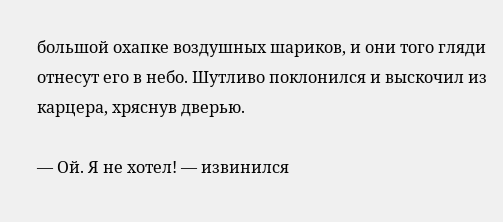большой охапке воздушных шариков, и они того гляди отнесут его в небо. Шутливо поклонился и выскочил из карцера, хряснув дверью.

— Ой. Я не хотел! — извинился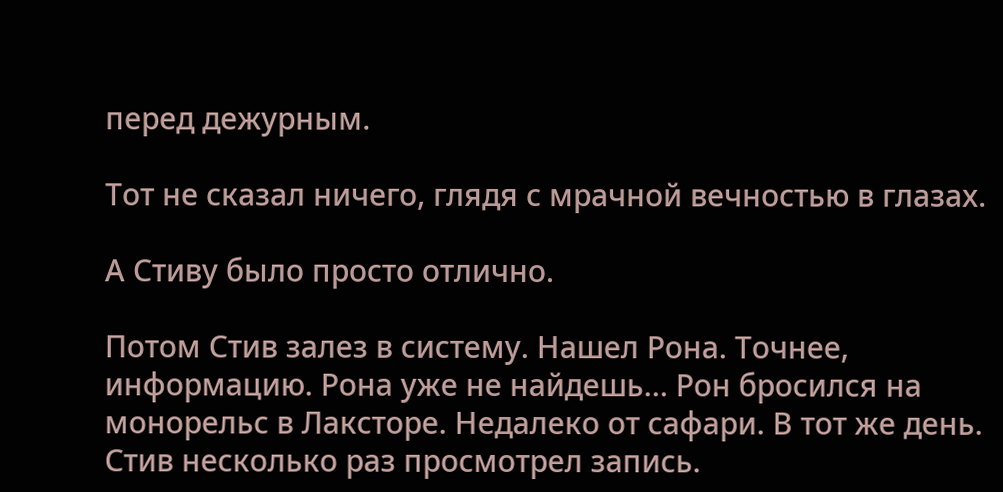перед дежурным.

Тот не сказал ничего, глядя с мрачной вечностью в глазах.

А Стиву было просто отлично.

Потом Стив залез в систему. Нашел Рона. Точнее, информацию. Рона уже не найдешь… Рон бросился на монорельс в Лаксторе. Недалеко от сафари. В тот же день. Стив несколько раз просмотрел запись.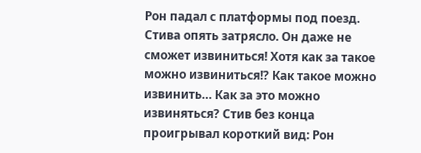Рон падал с платформы под поезд. Стива опять затрясло. Он даже не сможет извиниться! Хотя как за такое можно извиниться!? Как такое можно извинить… Как за это можно извиняться? Стив без конца проигрывал короткий вид: Рон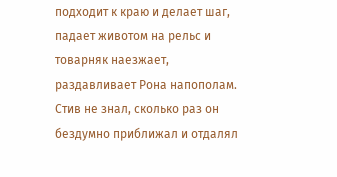подходит к краю и делает шаг, падает животом на рельс и товарняк наезжает, раздавливает Рона напополам. Стив не знал, сколько раз он бездумно приближал и отдалял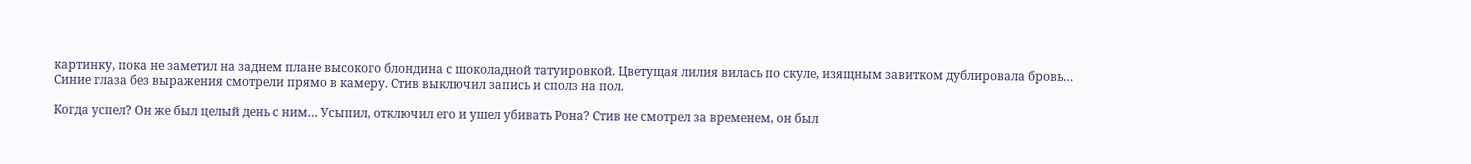картинку, пока не заметил на заднем плане высокого блондина с шоколадной татуировкой. Цветущая лилия вилась по скуле, изящным завитком дублировала бровь… Синие глаза без выражения смотрели прямо в камеру. Стив выключил запись и сполз на пол.

Когда успел? Он же был целый день с ним… Усыпил, отключил его и ушел убивать Рона? Стив не смотрел за временем, он был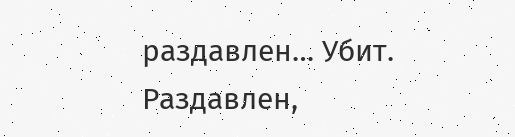раздавлен… Убит. Раздавлен,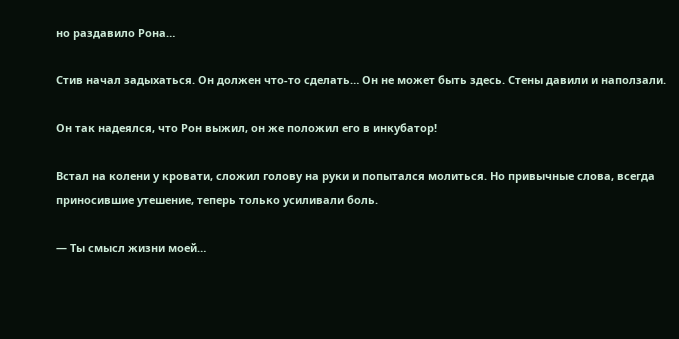но раздавило Рона…

Стив начал задыхаться. Он должен что-то сделать… Он не может быть здесь. Стены давили и наползали.

Он так надеялся, что Рон выжил, он же положил его в инкубатор!

Встал на колени у кровати, сложил голову на руки и попытался молиться. Но привычные слова, всегда приносившие утешение, теперь только усиливали боль.

— Ты смысл жизни моей…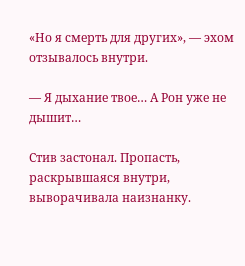«Но я смерть для других», — эхом отзывалось внутри.

— Я дыхание твое… А Рон уже не дышит…

Стив застонал. Пропасть, раскрывшаяся внутри, выворачивала наизнанку.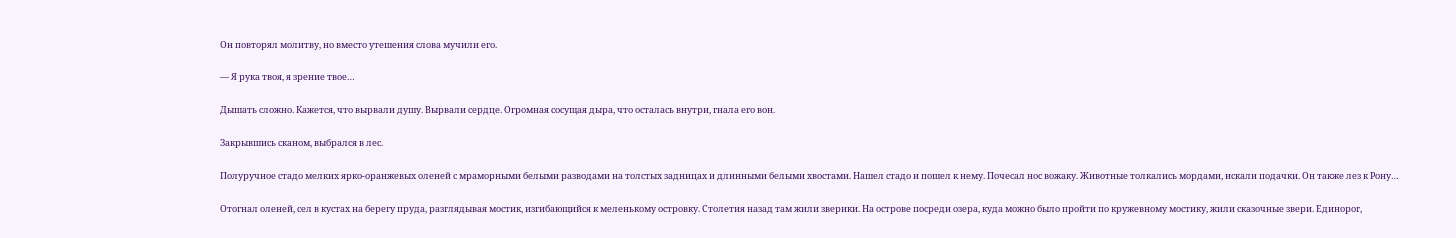Он повторял молитву, но вместо утешения слова мучили его.

— Я рука твоя, я зрение твое…

Дышать сложно. Кажется, что вырвали душу. Вырвали сердце. Огромная сосущая дыра, что осталась внутри, гнала его вон.

Закрывшись сканом, выбрался в лес.

Полуручное стадо мелких ярко-оранжевых оленей с мраморными белыми разводами на толстых задницах и длинными белыми хвостами. Нашел стадо и пошел к нему. Почесал нос вожаку. Животные толкались мордами, искали подачки. Он также лез к Рону…

Отогнал оленей, сел в кустах на берегу пруда, разглядывая мостик, изгибающийся к меленькому островку. Столетия назад там жили зверики. На острове посреди озера, куда можно было пройти по кружевному мостику, жили сказочные звери. Единорог,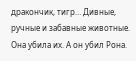дракончик, тигр… Дивные, ручные и забавные животные. Она убила их. А он убил Рона.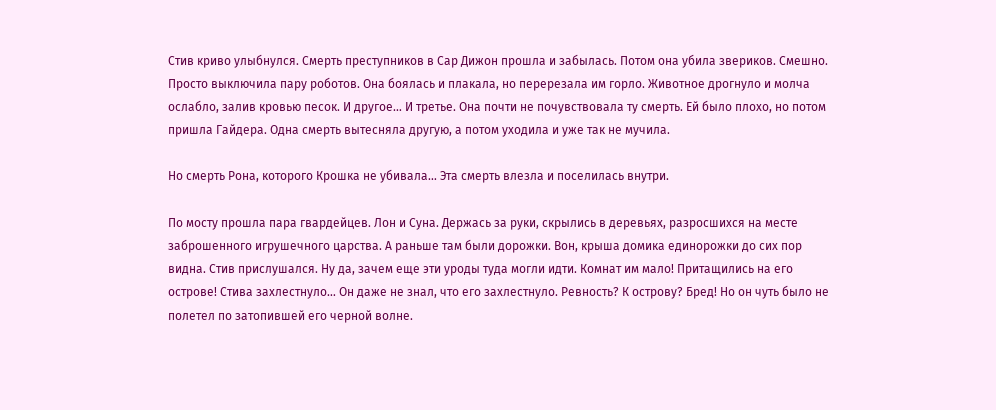Стив криво улыбнулся. Смерть преступников в Сар Дижон прошла и забылась. Потом она убила звериков. Смешно. Просто выключила пару роботов. Она боялась и плакала, но перерезала им горло. Животное дрогнуло и молча ослабло, залив кровью песок. И другое… И третье. Она почти не почувствовала ту смерть. Ей было плохо, но потом пришла Гайдера. Одна смерть вытесняла другую, а потом уходила и уже так не мучила.

Но смерть Рона, которого Крошка не убивала… Эта смерть влезла и поселилась внутри.

По мосту прошла пара гвардейцев. Лон и Суна. Держась за руки, скрылись в деревьях, разросшихся на месте заброшенного игрушечного царства. А раньше там были дорожки. Вон, крыша домика единорожки до сих пор видна. Стив прислушался. Ну да, зачем еще эти уроды туда могли идти. Комнат им мало! Притащились на его острове! Стива захлестнуло… Он даже не знал, что его захлестнуло. Ревность? К острову? Бред! Но он чуть было не полетел по затопившей его черной волне.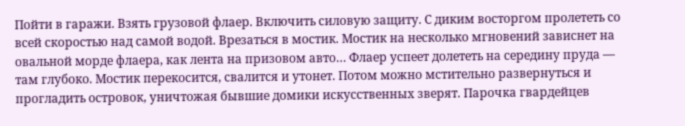Пойти в гаражи. Взять грузовой флаер. Включить силовую защиту. С диким восторгом пролететь со всей скоростью над самой водой. Врезаться в мостик. Мостик на несколько мгновений зависнет на овальной морде флаера, как лента на призовом авто… Флаер успеет долететь на середину пруда — там глубоко. Мостик перекосится, свалится и утонет. Потом можно мстительно развернуться и прогладить островок, уничтожая бывшие домики искусственных зверят. Парочка гвардейцев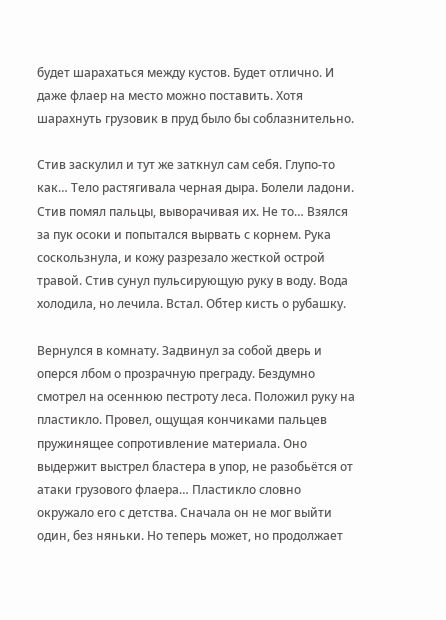будет шарахаться между кустов. Будет отлично. И даже флаер на место можно поставить. Хотя шарахнуть грузовик в пруд было бы соблазнительно.

Стив заскулил и тут же заткнул сам себя. Глупо-то как… Тело растягивала черная дыра. Болели ладони. Стив помял пальцы, выворачивая их. Не то… Взялся за пук осоки и попытался вырвать с корнем. Рука соскользнула, и кожу разрезало жесткой острой травой. Стив сунул пульсирующую руку в воду. Вода холодила, но лечила. Встал. Обтер кисть о рубашку.

Вернулся в комнату. Задвинул за собой дверь и оперся лбом о прозрачную преграду. Бездумно смотрел на осеннюю пестроту леса. Положил руку на пластикло. Провел, ощущая кончиками пальцев пружинящее сопротивление материала. Оно выдержит выстрел бластера в упор, не разобьётся от атаки грузового флаера… Пластикло словно окружало его с детства. Сначала он не мог выйти один, без няньки. Но теперь может, но продолжает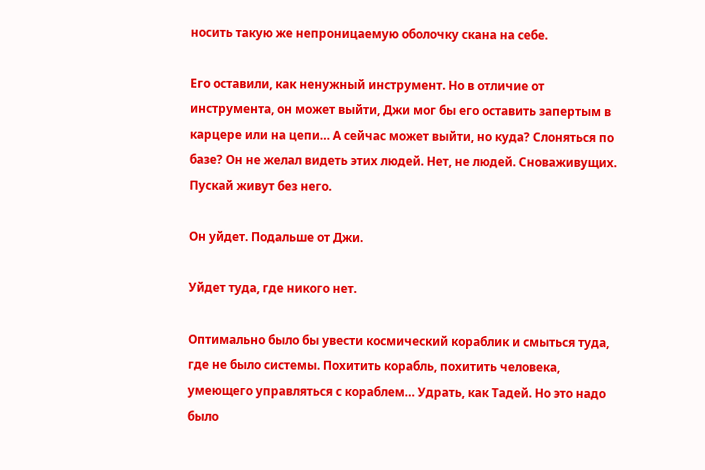носить такую же непроницаемую оболочку скана на себе.

Его оставили, как ненужный инструмент. Но в отличие от инструмента, он может выйти, Джи мог бы его оставить запертым в карцере или на цепи… А сейчас может выйти, но куда? Слоняться по базе? Он не желал видеть этих людей. Нет, не людей. Сноваживущих. Пускай живут без него.

Он уйдет. Подальше от Джи.

Уйдет туда, где никого нет.

Оптимально было бы увести космический кораблик и смыться туда, где не было системы. Похитить корабль, похитить человека, умеющего управляться с кораблем… Удрать, как Тадей. Но это надо было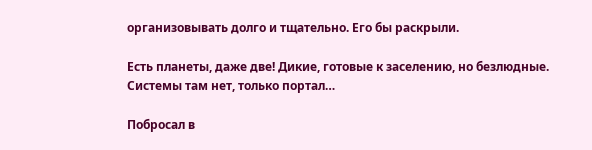организовывать долго и тщательно. Его бы раскрыли.

Есть планеты, даже две! Дикие, готовые к заселению, но безлюдные. Системы там нет, только портал…

Побросал в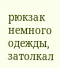рюкзак немного одежды, затолкал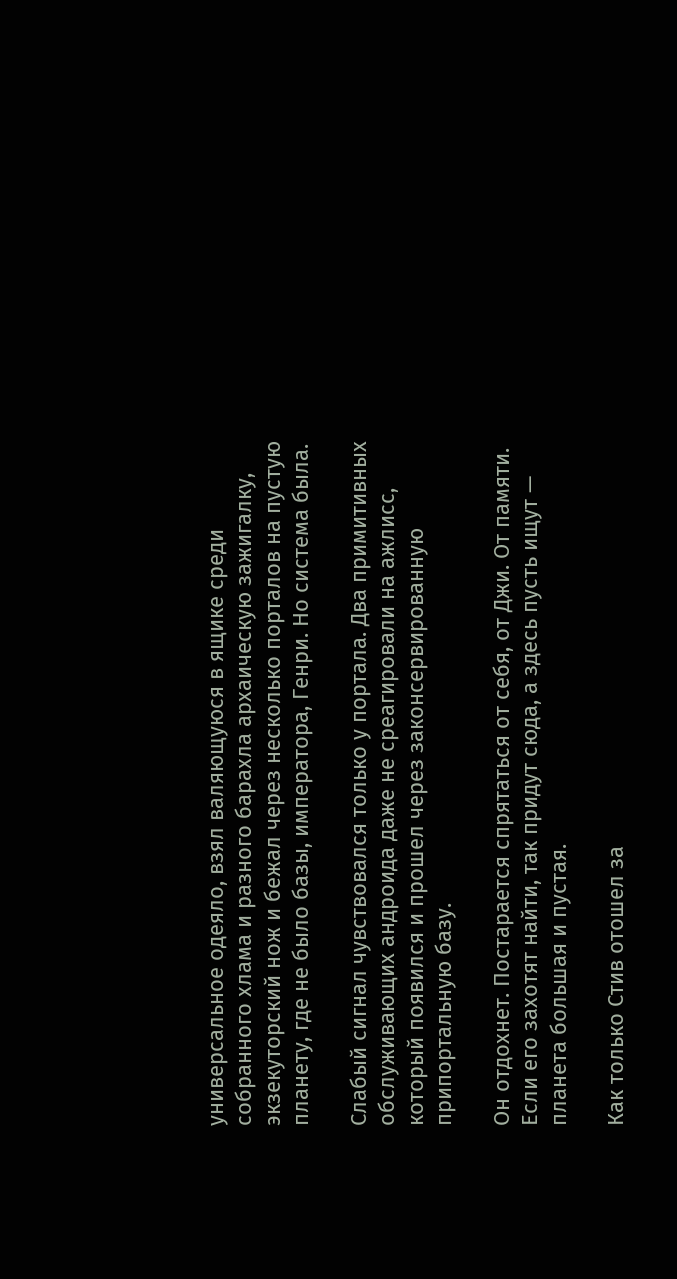универсальное одеяло, взял валяющуюся в ящике среди собранного хлама и разного барахла архаическую зажигалку, экзекуторский нож и бежал через несколько порталов на пустую планету, где не было базы, императора, Генри. Но система была.

Слабый сигнал чувствовался только у портала. Два примитивных обслуживающих андроида даже не среагировали на ажлисс, который появился и прошел через законсервированную припортальную базу.

Он отдохнет. Постарается спрятаться от себя, от Джи. От памяти. Если его захотят найти, так придут сюда, а здесь пусть ищут — планета большая и пустая.

Как только Стив отошел за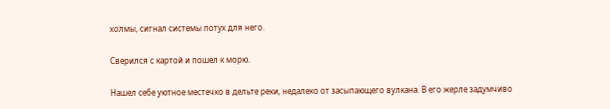холмы, сигнал системы потух для него.

Сверился с картой и пошел к морю.

Нашел себе уютное местечко в дельте реки, недалеко от засыпающего вулкана. В его жерле задумчиво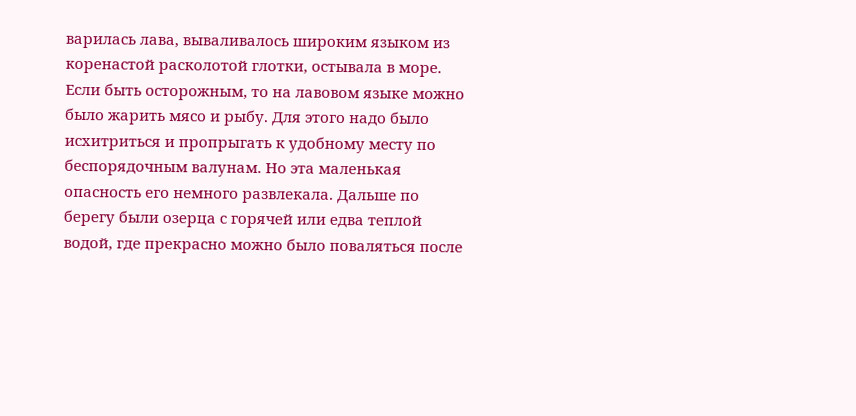варилась лава, вываливалось широким языком из коренастой расколотой глотки, остывала в море. Если быть осторожным, то на лавовом языке можно было жарить мясо и рыбу. Для этого надо было исхитриться и пропрыгать к удобному месту по беспорядочным валунам. Но эта маленькая опасность его немного развлекала. Дальше по берегу были озерца с горячей или едва теплой водой, где прекрасно можно было поваляться после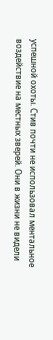успешной охоты. Стив почти не использовал ментальное воздействие на местных зверей. Они в жизни не видели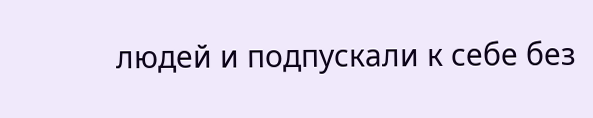людей и подпускали к себе без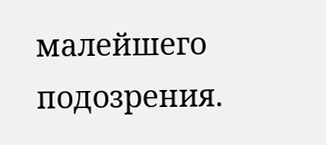малейшего подозрения.